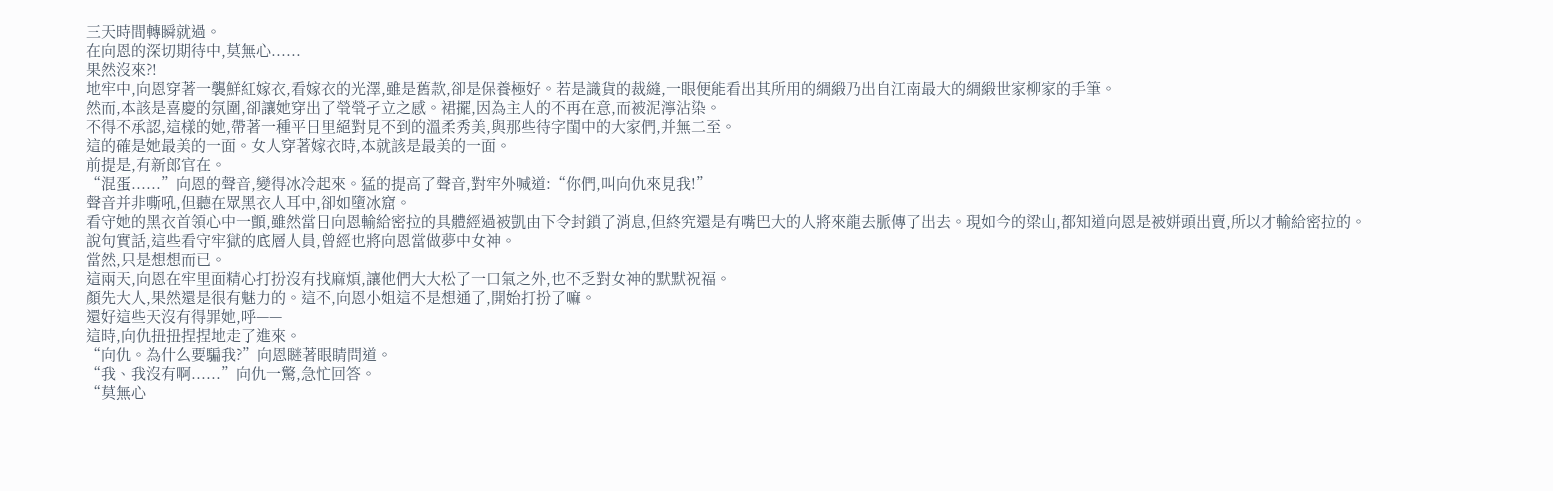三天時間轉瞬就過。
在向恩的深切期待中,莫無心......
果然沒來?!
地牢中,向恩穿著一襲鮮紅嫁衣,看嫁衣的光澤,雖是舊款,卻是保養極好。若是識貨的裁縫,一眼便能看出其所用的綢緞乃出自江南最大的綢緞世家柳家的手筆。
然而,本該是喜慶的氛圍,卻讓她穿出了煢煢孑立之感。裙擺,因為主人的不再在意,而被泥濘沾染。
不得不承認,這樣的她,帶著一種平日里絕對見不到的溫柔秀美,與那些待字閨中的大家們,并無二至。
這的確是她最美的一面。女人穿著嫁衣時,本就該是最美的一面。
前提是,有新郎官在。
“混蛋......”向恩的聲音,變得冰冷起來。猛的提高了聲音,對牢外喊道:“你們,叫向仇來見我!”
聲音并非嘶吼,但聽在眾黑衣人耳中,卻如墮冰窟。
看守她的黑衣首領心中一顫,雖然當日向恩輸給密拉的具體經過被凱由下令封鎖了消息,但終究還是有嘴巴大的人將來龍去脈傳了出去。現如今的梁山,都知道向恩是被姘頭出賣,所以才輸給密拉的。
說句實話,這些看守牢獄的底層人員,曾經也將向恩當做夢中女神。
當然,只是想想而已。
這兩天,向恩在牢里面精心打扮沒有找麻煩,讓他們大大松了一口氣之外,也不乏對女神的默默祝福。
顏先大人,果然還是很有魅力的。這不,向恩小姐這不是想通了,開始打扮了嘛。
還好這些天沒有得罪她,呼——
這時,向仇扭扭捏捏地走了進來。
“向仇。為什么要騙我?”向恩瞇著眼睛問道。
“我、我沒有啊......”向仇一驚,急忙回答。
“莫無心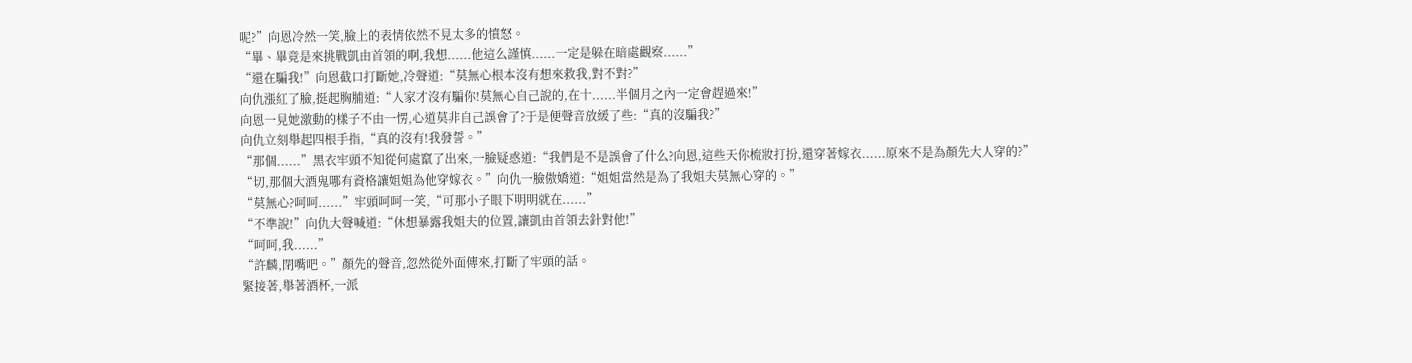呢?”向恩冷然一笑,臉上的表情依然不見太多的憤怒。
“畢、畢竟是來挑戰凱由首領的啊,我想......他這么謹慎......一定是躲在暗處觀察......”
“還在騙我!”向恩截口打斷她,冷聲道:“莫無心根本沒有想來救我,對不對?”
向仇漲紅了臉,挺起胸脯道:“人家才沒有騙你!莫無心自己說的,在十......半個月之內一定會趕過來!”
向恩一見她激動的樣子不由一愣,心道莫非自己誤會了?于是便聲音放緩了些:“真的沒騙我?”
向仇立刻舉起四根手指,“真的沒有!我發誓。”
“那個......”黑衣牢頭不知從何處竄了出來,一臉疑惑道:“我們是不是誤會了什么?向恩,這些天你梳妝打扮,還穿著嫁衣......原來不是為顏先大人穿的?”
“切,那個大酒鬼哪有資格讓姐姐為他穿嫁衣。”向仇一臉傲嬌道:“姐姐當然是為了我姐夫莫無心穿的。”
“莫無心?呵呵......”牢頭呵呵一笑,“可那小子眼下明明就在......”
“不準說!”向仇大聲喊道:“休想暴露我姐夫的位置,讓凱由首領去針對他!”
“呵呵,我......”
“許麟,閉嘴吧。”顏先的聲音,忽然從外面傳來,打斷了牢頭的話。
緊接著,舉著酒杯,一派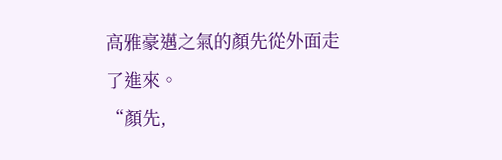高雅豪邁之氣的顏先從外面走了進來。
“顏先,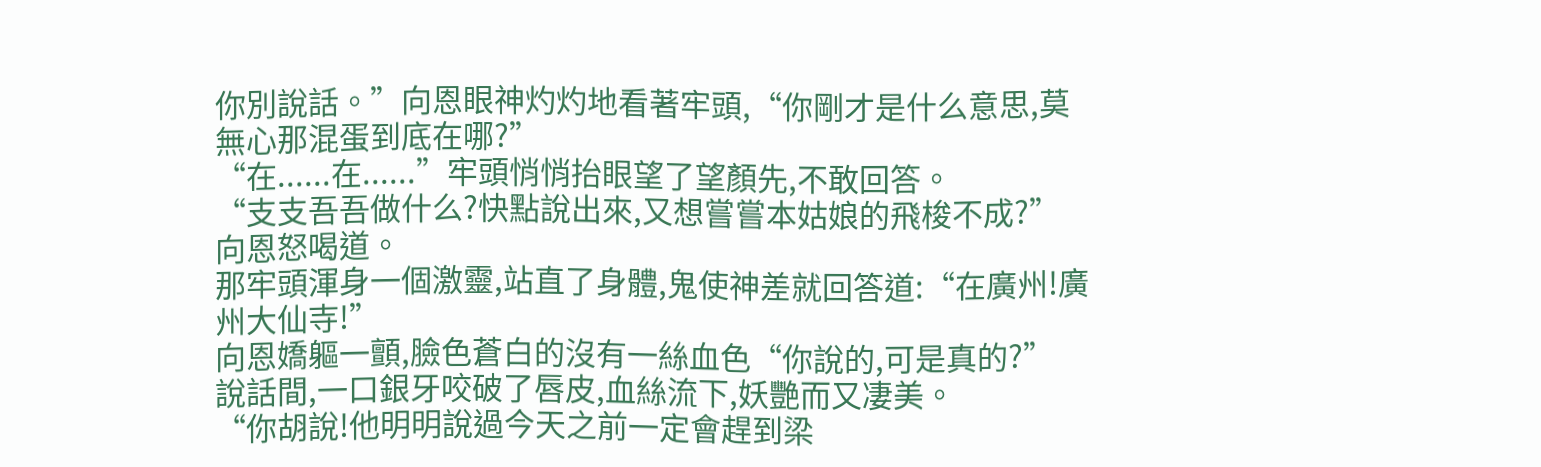你別說話。”向恩眼神灼灼地看著牢頭,“你剛才是什么意思,莫無心那混蛋到底在哪?”
“在......在......”牢頭悄悄抬眼望了望顏先,不敢回答。
“支支吾吾做什么?快點說出來,又想嘗嘗本姑娘的飛梭不成?”向恩怒喝道。
那牢頭渾身一個激靈,站直了身體,鬼使神差就回答道:“在廣州!廣州大仙寺!”
向恩嬌軀一顫,臉色蒼白的沒有一絲血色“你說的,可是真的?”
說話間,一口銀牙咬破了唇皮,血絲流下,妖艷而又凄美。
“你胡說!他明明說過今天之前一定會趕到梁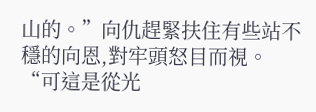山的。”向仇趕緊扶住有些站不穩的向恩,對牢頭怒目而視。
“可這是從光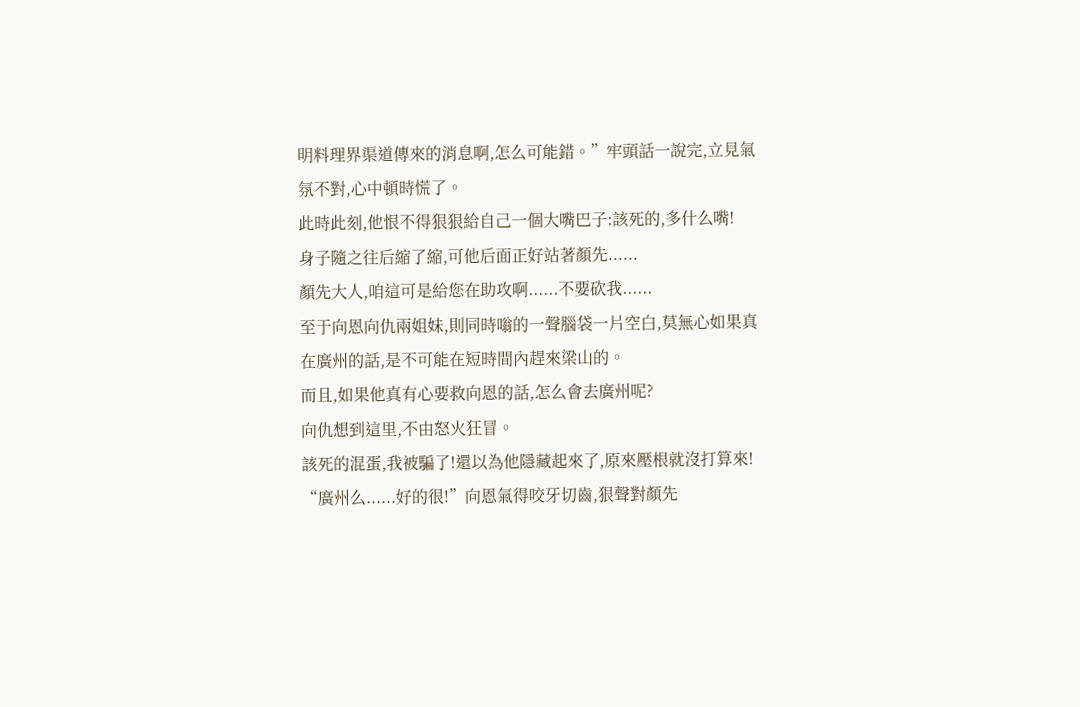明料理界渠道傳來的消息啊,怎么可能錯。”牢頭話一說完,立見氣氛不對,心中頓時慌了。
此時此刻,他恨不得狠狠給自己一個大嘴巴子:該死的,多什么嘴!
身子隨之往后縮了縮,可他后面正好站著顏先......
顏先大人,咱這可是給您在助攻啊......不要砍我......
至于向恩向仇兩姐妹,則同時嗡的一聲腦袋一片空白,莫無心如果真在廣州的話,是不可能在短時間內趕來梁山的。
而且,如果他真有心要救向恩的話,怎么會去廣州呢?
向仇想到這里,不由怒火狂冒。
該死的混蛋,我被騙了!還以為他隱藏起來了,原來壓根就沒打算來!
“廣州么......好的很!”向恩氣得咬牙切齒,狠聲對顏先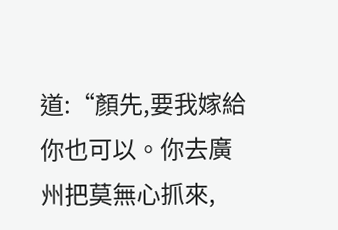道:“顏先,要我嫁給你也可以。你去廣州把莫無心抓來,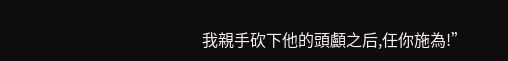我親手砍下他的頭顱之后,任你施為!”